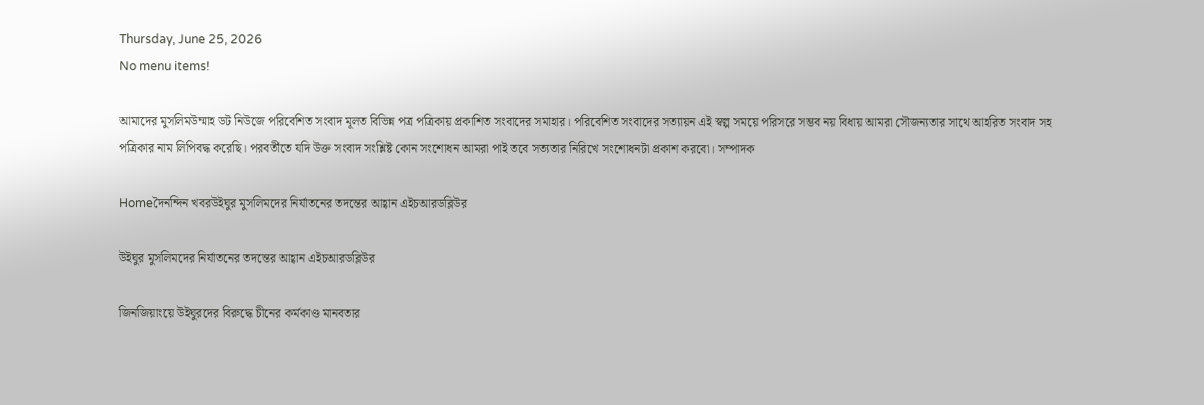Thursday, June 25, 2026
No menu items!

আমাদের মুসলিমউম্মাহ ডট নিউজে পরিবেশিত সংবাদ মূলত বিভিন্ন পত্র পত্রিকায় প্রকাশিত সংবাদের সমাহার। পরিবেশিত সংবাদের সত্যায়ন এই স্বল্প সময়ে পরিসরে সম্ভব নয় বিধায় আমরা সৌজন্যতার সাথে আহরিত সংবাদ সহ পত্রিকার নাম লিপিবদ্ধ করেছি। পরবর্তীতে যদি উক্ত সংবাদ সংশ্লিষ্ট কোন সংশোধন আমরা পাই তবে সত্যতার নিরিখে সংশোধনটা প্রকাশ করবো। সম্পাদক

Homeদৈনন্দিন খবরউইঘুর মুসলিমদের নির্যাতনের তদন্তের আহ্বান এইচআরডব্লিউর

উইঘুর মুসলিমদের নির্যাতনের তদন্তের আহ্বান এইচআরডব্লিউর

জিনজিয়াংয়ে উইঘুরদের বিরুদ্ধে চীনের কর্মকাণ্ড মানবতার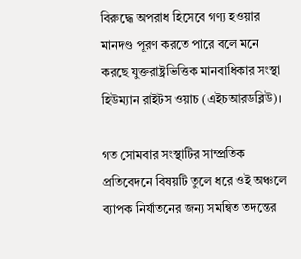বিরুদ্ধে অপরাধ হিসেবে গণ্য হওয়ার মানদণ্ড পূরণ করতে পারে বলে মনে করছে যুক্তরাষ্ট্রভিত্তিক মানবাধিকার সংস্থা হিউম্যান রাইটস ওয়াচ (এইচআরডব্লিউ)।

গত সোমবার সংস্থাটির সাম্প্রতিক প্রতিবেদনে বিষয়টি তুলে ধরে ওই অঞ্চলে ব্যাপক নির্যাতনের জন্য সমন্বিত তদন্তের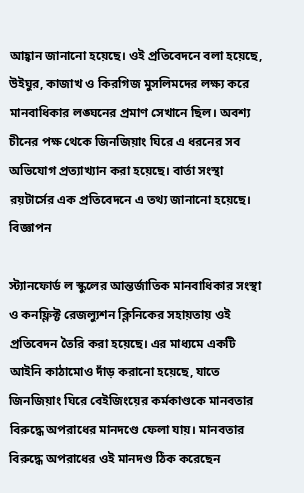আহ্বান জানানো হয়েছে। ওই প্রতিবেদনে বলা হয়েছে, উইঘুর, কাজাখ ও কিরগিজ মুসলিমদের লক্ষ্য করে মানবাধিকার লঙ্ঘনের প্রমাণ সেখানে ছিল। অবশ্য চীনের পক্ষ থেকে জিনজিয়াং ঘিরে এ ধরনের সব অভিযোগ প্রত্যাখ্যান করা হয়েছে। বার্তা সংস্থা রয়টার্সের এক প্রতিবেদনে এ তথ্য জানানো হয়েছে। বিজ্ঞাপন

স্ট্যানফোর্ড ল স্কুলের আন্তর্জাতিক মানবাধিকার সংস্থা ও কনফ্লিক্ট রেজল্যুশন ক্লিনিকের সহায়তায় ওই প্রতিবেদন তৈরি করা হয়েছে। এর মাধ্যমে একটি আইনি কাঠামোও দাঁড় করানো হয়েছে, যাতে জিনজিয়াং ঘিরে বেইজিংয়ের কর্মকাণ্ডকে মানবতার বিরুদ্ধে অপরাধের মানদণ্ডে ফেলা যায়। মানবতার বিরুদ্ধে অপরাধের ওই মানদণ্ড ঠিক করেছেন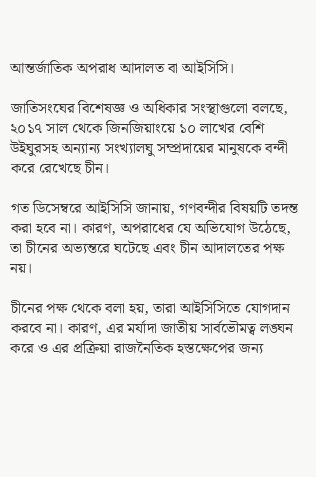আন্তর্জাতিক অপরাধ আদালত বা আইসিসি।

জাতিসংঘের বিশেষজ্ঞ ও অধিকার সংস্থাগুলো বলছে, ২০১৭ সাল থেকে জিনজিয়াংয়ে ১০ লাখের বেশি উইঘুরসহ অন্যান্য সংখ্যালঘু সম্প্রদায়ের মানুষকে বন্দী করে রেখেছে চীন।

গত ডিসেম্বরে আইসিসি জানায়, গণবন্দীর বিষয়টি তদন্ত করা হবে না। কারণ, অপরাধের যে অভিযোগ উঠেছে, তা চীনের অভ্যন্তরে ঘটেছে এবং চীন আদালতের পক্ষ নয়।

চীনের পক্ষ থেকে বলা হয়, তারা আইসিসিতে যোগদান করবে না। কারণ, এর মর্যাদা জাতীয় সার্বভৌমত্ব লঙ্ঘন করে ও এর প্রক্রিয়া রাজনৈতিক হস্তক্ষেপের জন্য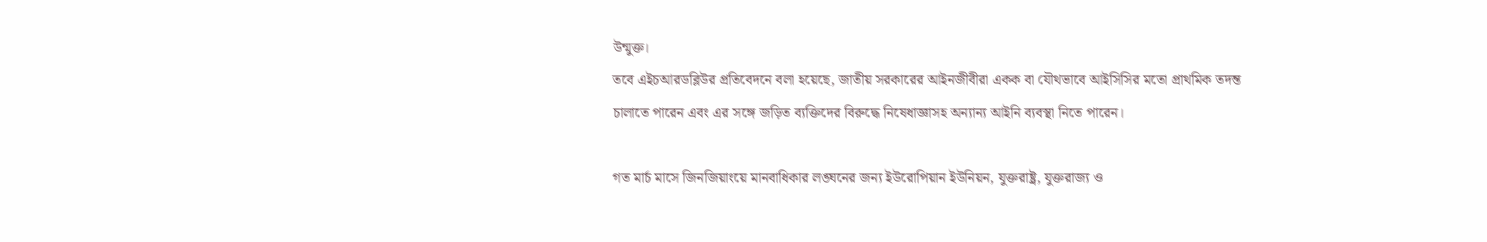উন্মুক্ত।
তবে এইচআরডব্লিউর প্রতিবেদনে বলা হয়েছে, জাতীয় সরকারের আইনজীবীরা একক বা যৌথভাবে আইসিসির মতো প্রাথমিক তদন্ত চালাতে পারেন এবং এর সঙ্গে জড়িত ব্যক্তিদের বিরুদ্ধে নিষেধাজ্ঞাসহ অন্যান্য আইনি ব্যবস্থা নিতে পারেন।

গত মার্চ মাসে জিনজিয়াংয়ে মানবাধিকার লঙ্ঘনের জন্য ইউরোপিয়ান ইউনিয়ন, যুক্তরাষ্ট্র, যুক্তরাজ্য ও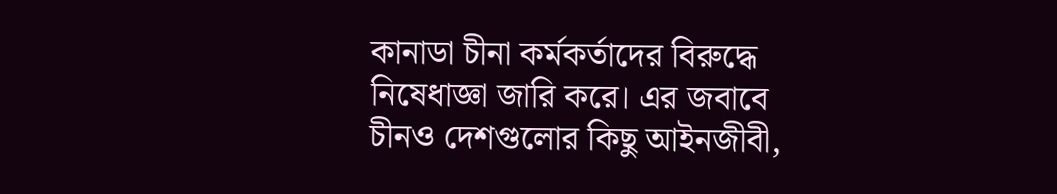কানাডা চীনা কর্মকর্তাদের বিরুদ্ধে নিষেধাজ্ঞা জারি করে। এর জবাবে চীনও দেশগুলোর কিছু আইনজীবী,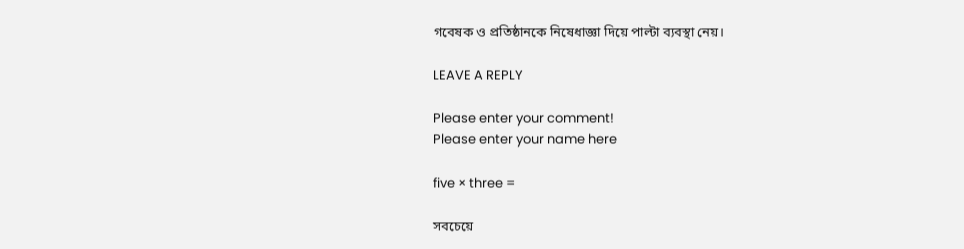গবেষক ও প্রতিষ্ঠানকে নিষেধাজ্ঞা দিয়ে পাল্টা ব্যবস্থা নেয়।

LEAVE A REPLY

Please enter your comment!
Please enter your name here

five × three =

সবচেয়ে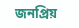জনপ্রিয়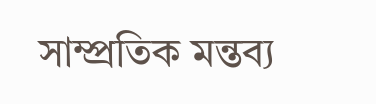সাম্প্রতিক মন্তব্য